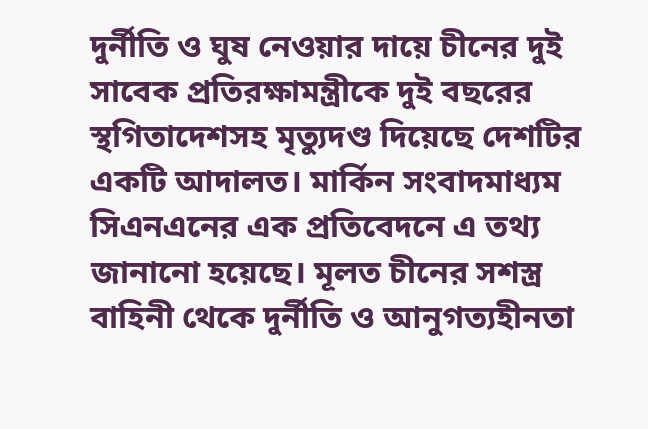দুর্নীতি ও ঘুষ নেওয়ার দায়ে চীনের দুই সাবেক প্রতিরক্ষামন্ত্রীকে দুই বছরের স্থগিতাদেশসহ মৃত্যুদণ্ড দিয়েছে দেশটির একটি আদালত। মার্কিন সংবাদমাধ্যম সিএনএনের এক প্রতিবেদনে এ তথ্য জানানো হয়েছে। মূলত চীনের সশস্ত্র বাহিনী থেকে দুর্নীতি ও আনুগত্যহীনতা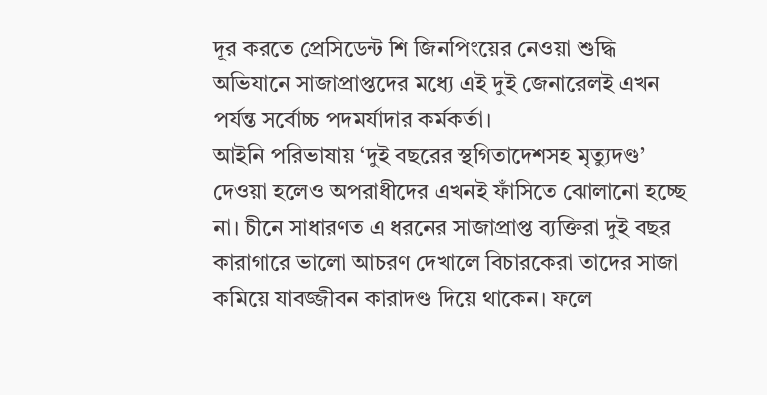দূর করতে প্রেসিডেন্ট শি জিনপিংয়ের নেওয়া শুদ্ধি অভিযানে সাজাপ্রাপ্তদের মধ্যে এই দুই জেনারেলই এখন পর্যন্ত সর্বোচ্চ পদমর্যাদার কর্মকর্তা।
আইনি পরিভাষায় ‘দুই বছরের স্থগিতাদেশসহ মৃত্যুদণ্ড’ দেওয়া হলেও অপরাধীদের এখনই ফাঁসিতে ঝোলানো হচ্ছে না। চীনে সাধারণত এ ধরনের সাজাপ্রাপ্ত ব্যক্তিরা দুই বছর কারাগারে ভালো আচরণ দেখালে বিচারকেরা তাদের সাজা কমিয়ে যাবজ্জীবন কারাদণ্ড দিয়ে থাকেন। ফলে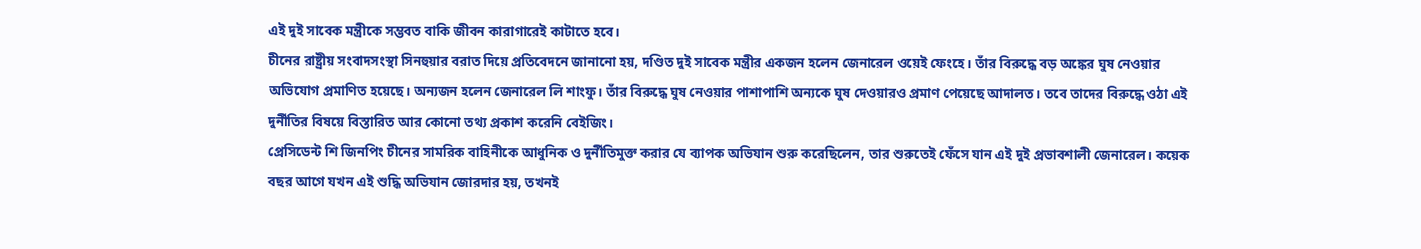এই দুই সাবেক মন্ত্রীকে সম্ভবত বাকি জীবন কারাগারেই কাটাতে হবে।
চীনের রাষ্ট্রীয় সংবাদসংস্থা সিনহুয়ার বরাত দিয়ে প্রতিবেদনে জানানো হয়, দণ্ডিত দুই সাবেক মন্ত্রীর একজন হলেন জেনারেল ওয়েই ফেংহে। তাঁর বিরুদ্ধে বড় অঙ্কের ঘুষ নেওয়ার অভিযোগ প্রমাণিত হয়েছে। অন্যজন হলেন জেনারেল লি শাংফু। তাঁর বিরুদ্ধে ঘুষ নেওয়ার পাশাপাশি অন্যকে ঘুষ দেওয়ারও প্রমাণ পেয়েছে আদালত। তবে তাদের বিরুদ্ধে ওঠা এই দুর্নীতির বিষয়ে বিস্তারিত আর কোনো তথ্য প্রকাশ করেনি বেইজিং।
প্রেসিডেন্ট শি জিনপিং চীনের সামরিক বাহিনীকে আধুনিক ও দুর্নীতিমুক্ত করার যে ব্যাপক অভিযান শুরু করেছিলেন, তার শুরুতেই ফেঁসে যান এই দুই প্রভাবশালী জেনারেল। কয়েক বছর আগে যখন এই শুদ্ধি অভিযান জোরদার হয়, তখনই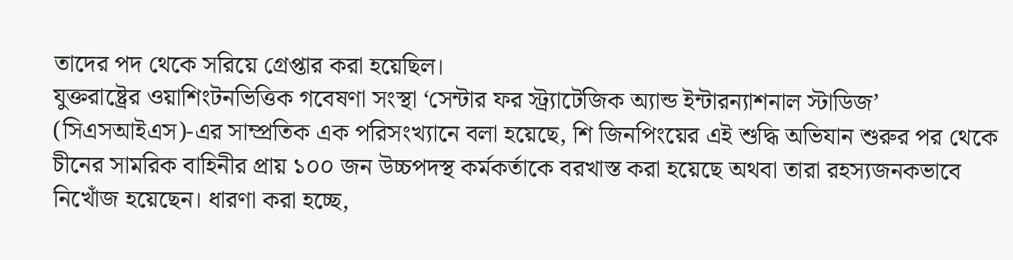তাদের পদ থেকে সরিয়ে গ্রেপ্তার করা হয়েছিল।
যুক্তরাষ্ট্রের ওয়াশিংটনভিত্তিক গবেষণা সংস্থা ‘সেন্টার ফর স্ট্র্যাটেজিক অ্যান্ড ইন্টারন্যাশনাল স্টাডিজ’ (সিএসআইএস)-এর সাম্প্রতিক এক পরিসংখ্যানে বলা হয়েছে, শি জিনপিংয়ের এই শুদ্ধি অভিযান শুরুর পর থেকে চীনের সামরিক বাহিনীর প্রায় ১০০ জন উচ্চপদস্থ কর্মকর্তাকে বরখাস্ত করা হয়েছে অথবা তারা রহস্যজনকভাবে নিখোঁজ হয়েছেন। ধারণা করা হচ্ছে,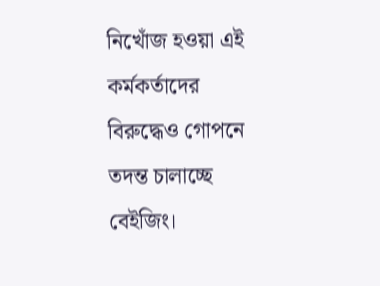নিখোঁজ হওয়া এই কর্মকর্তাদের বিরুদ্ধেও গোপনে তদন্ত চালাচ্ছে বেইজিং।